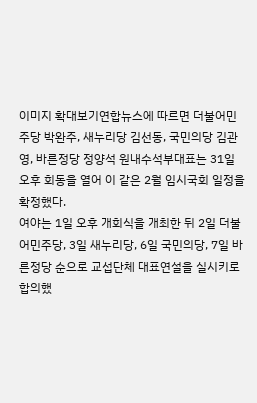이미지 확대보기연합뉴스에 따르면 더불어민주당 박완주, 새누리당 김선동, 국민의당 김관영, 바른정당 정양석 원내수석부대표는 31일 오후 회동을 열어 이 같은 2월 임시국회 일정을 확정했다.
여야는 1일 오후 개회식을 개최한 뒤 2일 더불어민주당, 3일 새누리당, 6일 국민의당, 7일 바른정당 순으로 교섭단체 대표연설을 실시키로 합의했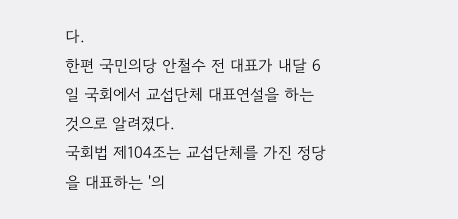다.
한편 국민의당 안철수 전 대표가 내달 6일 국회에서 교섭단체 대표연설을 하는 것으로 알려졌다.
국회법 제104조는 교섭단체를 가진 정당을 대표하는 '의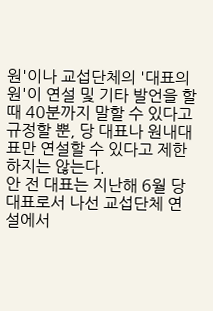원'이나 교섭단체의 '대표의원'이 연설 및 기타 발언을 할 때 40분까지 말할 수 있다고 규정할 뿐, 당 대표나 원내대표만 연설할 수 있다고 제한하지는 않는다.
안 전 대표는 지난해 6월 당 대표로서 나선 교섭단체 연설에서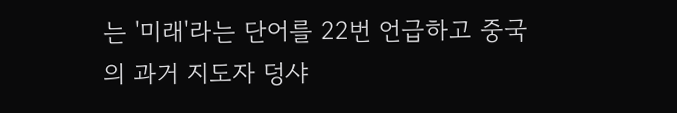는 '미래'라는 단어를 22번 언급하고 중국의 과거 지도자 덩샤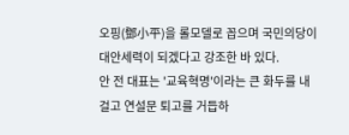오핑(鄧小平)을 롤모델로 꼽으며 국민의당이 대안세력이 되겠다고 강조한 바 있다.
안 전 대표는 '교육혁명'이라는 큰 화두를 내걸고 연설문 퇴고를 거듭하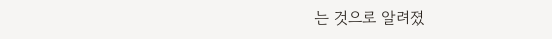는 것으로 알려졌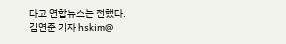다고 연합뉴스는 전했다.
김연준 기자 hskim@